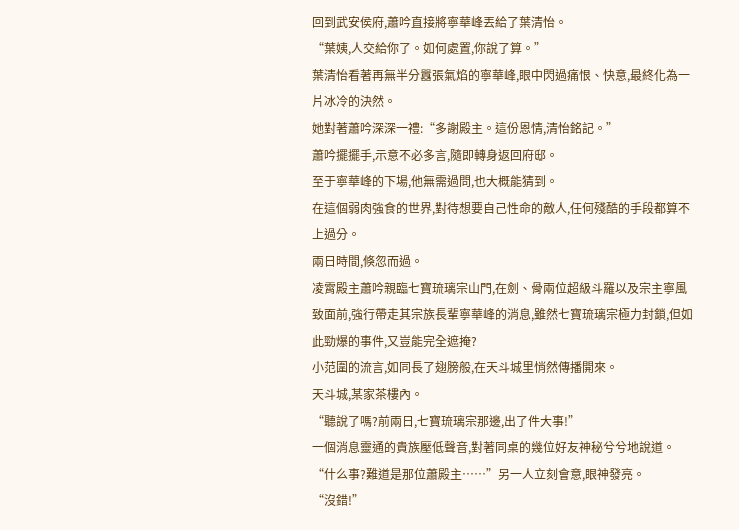回到武安侯府,蕭吟直接將寧華峰丟給了葉清怡。
“葉姨,人交給你了。如何處置,你說了算。”
葉清怡看著再無半分囂張氣焰的寧華峰,眼中閃過痛恨、快意,最終化為一片冰冷的決然。
她對著蕭吟深深一禮:“多謝殿主。這份恩情,清怡銘記。”
蕭吟擺擺手,示意不必多言,隨即轉身返回府邸。
至于寧華峰的下場,他無需過問,也大概能猜到。
在這個弱肉強食的世界,對待想要自己性命的敵人,任何殘酷的手段都算不上過分。
兩日時間,倏忽而過。
凌霄殿主蕭吟親臨七寶琉璃宗山門,在劍、骨兩位超級斗羅以及宗主寧風致面前,強行帶走其宗族長輩寧華峰的消息,雖然七寶琉璃宗極力封鎖,但如此勁爆的事件,又豈能完全遮掩?
小范圍的流言,如同長了翅膀般,在天斗城里悄然傳播開來。
天斗城,某家茶樓內。
“聽說了嗎?前兩日,七寶琉璃宗那邊,出了件大事!”
一個消息靈通的貴族壓低聲音,對著同桌的幾位好友神秘兮兮地說道。
“什么事?難道是那位蕭殿主……”另一人立刻會意,眼神發亮。
“沒錯!”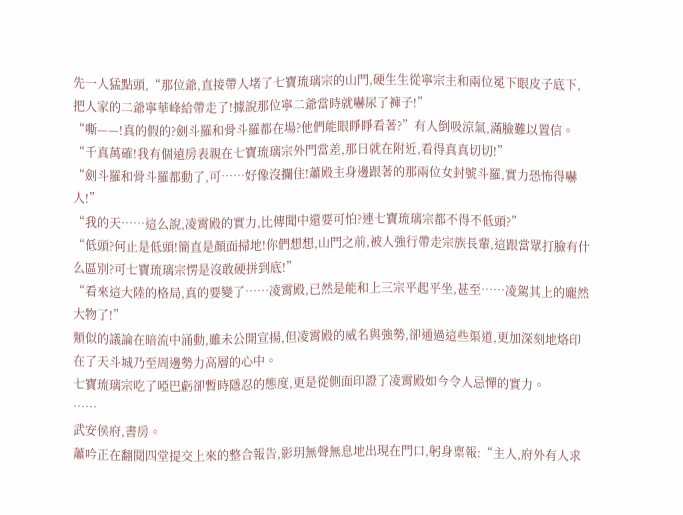先一人猛點頭,“那位爺,直接帶人堵了七寶琉璃宗的山門,硬生生從寧宗主和兩位冕下眼皮子底下,把人家的二爺寧華峰給帶走了!據說那位寧二爺當時就嚇尿了褲子!”
“嘶——!真的假的?劍斗羅和骨斗羅都在場?他們能眼睜睜看著?”有人倒吸涼氣,滿臉難以置信。
“千真萬確!我有個遠房表親在七寶琉璃宗外門當差,那日就在附近,看得真真切切!”
“劍斗羅和骨斗羅都動了,可……好像沒攔住!蕭殿主身邊跟著的那兩位女封號斗羅,實力恐怖得嚇人!”
“我的天……這么說,凌霄殿的實力,比傳聞中還要可怕?連七寶琉璃宗都不得不低頭?”
“低頭?何止是低頭!簡直是顏面掃地!你們想想,山門之前,被人強行帶走宗族長輩,這跟當眾打臉有什么區別?可七寶琉璃宗愣是沒敢硬拼到底!”
“看來這大陸的格局,真的要變了……凌霄殿,已然是能和上三宗平起平坐,甚至……凌駕其上的龐然大物了!”
類似的議論在暗流中涌動,雖未公開宣揚,但凌霄殿的威名與強勢,卻通過這些渠道,更加深刻地烙印在了天斗城乃至周邊勢力高層的心中。
七寶琉璃宗吃了啞巴虧卻暫時隱忍的態度,更是從側面印證了凌霄殿如今令人忌憚的實力。
……
武安侯府,書房。
蕭吟正在翻閱四堂提交上來的整合報告,影玥無聲無息地出現在門口,躬身稟報:“主人,府外有人求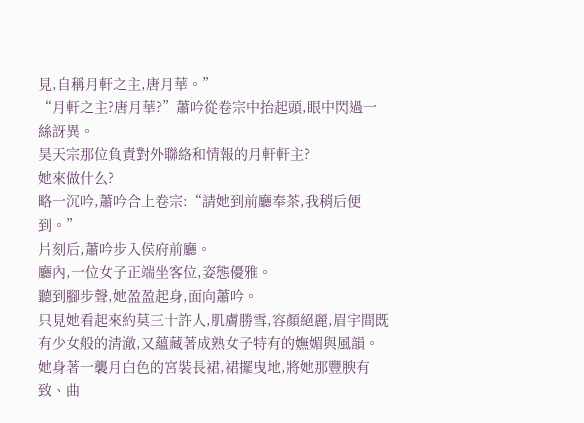見,自稱月軒之主,唐月華。”
“月軒之主?唐月華?”蕭吟從卷宗中抬起頭,眼中閃過一絲訝異。
昊天宗那位負責對外聯絡和情報的月軒軒主?
她來做什么?
略一沉吟,蕭吟合上卷宗:“請她到前廳奉茶,我稍后便到。”
片刻后,蕭吟步入侯府前廳。
廳內,一位女子正端坐客位,姿態優雅。
聽到腳步聲,她盈盈起身,面向蕭吟。
只見她看起來約莫三十許人,肌膚勝雪,容顏絕麗,眉宇間既有少女般的清澈,又蘊藏著成熟女子特有的嫵媚與風韻。
她身著一襲月白色的宮裝長裙,裙擺曳地,將她那豐腴有致、曲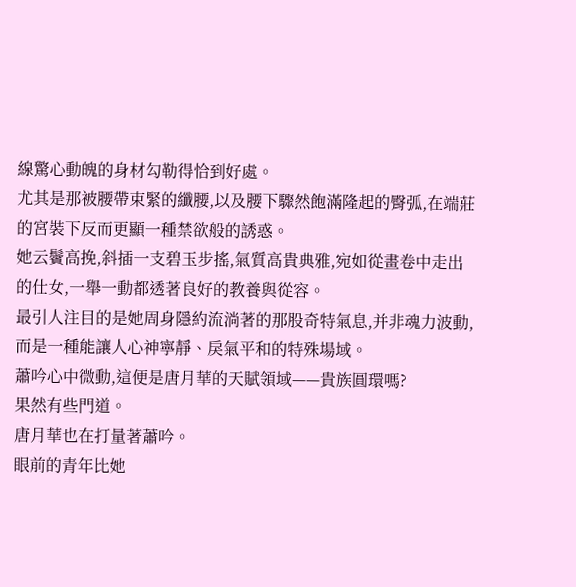線驚心動魄的身材勾勒得恰到好處。
尤其是那被腰帶束緊的纖腰,以及腰下驟然飽滿隆起的臀弧,在端莊的宮裝下反而更顯一種禁欲般的誘惑。
她云鬢高挽,斜插一支碧玉步搖,氣質高貴典雅,宛如從畫卷中走出的仕女,一舉一動都透著良好的教養與從容。
最引人注目的是她周身隱約流淌著的那股奇特氣息,并非魂力波動,而是一種能讓人心神寧靜、戾氣平和的特殊場域。
蕭吟心中微動,這便是唐月華的天賦領域——貴族圓環嗎?
果然有些門道。
唐月華也在打量著蕭吟。
眼前的青年比她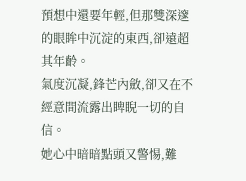預想中還要年輕,但那雙深邃的眼眸中沉淀的東西,卻遠超其年齡。
氣度沉凝,鋒芒內斂,卻又在不經意間流露出睥睨一切的自信。
她心中暗暗點頭又警惕,難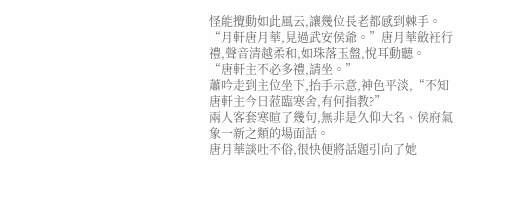怪能攪動如此風云,讓幾位長老都感到棘手。
“月軒唐月華,見過武安侯爺。”唐月華斂衽行禮,聲音清越柔和,如珠落玉盤,悅耳動聽。
“唐軒主不必多禮,請坐。”
蕭吟走到主位坐下,抬手示意,神色平淡,“不知唐軒主今日蒞臨寒舍,有何指教?”
兩人客套寒暄了幾句,無非是久仰大名、侯府氣象一新之類的場面話。
唐月華談吐不俗,很快便將話題引向了她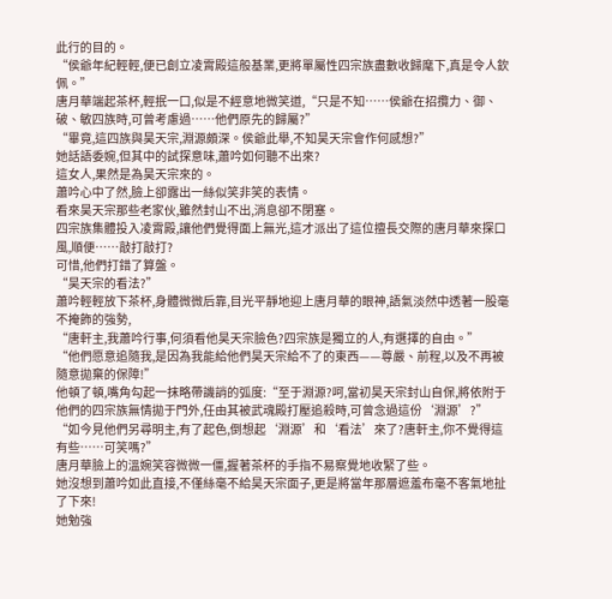此行的目的。
“侯爺年紀輕輕,便已創立凌霄殿這般基業,更將單屬性四宗族盡數收歸麾下,真是令人欽佩。”
唐月華端起茶杯,輕抿一口,似是不經意地微笑道,“只是不知……侯爺在招攬力、御、破、敏四族時,可曾考慮過……他們原先的歸屬?”
“畢竟,這四族與昊天宗,淵源頗深。侯爺此舉,不知昊天宗會作何感想?”
她話語委婉,但其中的試探意味,蕭吟如何聽不出來?
這女人,果然是為昊天宗來的。
蕭吟心中了然,臉上卻露出一絲似笑非笑的表情。
看來昊天宗那些老家伙,雖然封山不出,消息卻不閉塞。
四宗族集體投入凌霄殿,讓他們覺得面上無光,這才派出了這位擅長交際的唐月華來探口風,順便……敲打敲打?
可惜,他們打錯了算盤。
“昊天宗的看法?”
蕭吟輕輕放下茶杯,身體微微后靠,目光平靜地迎上唐月華的眼神,語氣淡然中透著一股毫不掩飾的強勢,
“唐軒主,我蕭吟行事,何須看他昊天宗臉色?四宗族是獨立的人,有選擇的自由。”
“他們愿意追隨我,是因為我能給他們昊天宗給不了的東西——尊嚴、前程,以及不再被隨意拋棄的保障!”
他頓了頓,嘴角勾起一抹略帶譏誚的弧度:“至于淵源?呵,當初昊天宗封山自保,將依附于他們的四宗族無情拋于門外,任由其被武魂殿打壓追殺時,可曾念過這份‘淵源’?”
“如今見他們另尋明主,有了起色,倒想起‘淵源’和‘看法’來了?唐軒主,你不覺得這有些……可笑嗎?”
唐月華臉上的溫婉笑容微微一僵,握著茶杯的手指不易察覺地收緊了些。
她沒想到蕭吟如此直接,不僅絲毫不給昊天宗面子,更是將當年那層遮羞布毫不客氣地扯了下來!
她勉強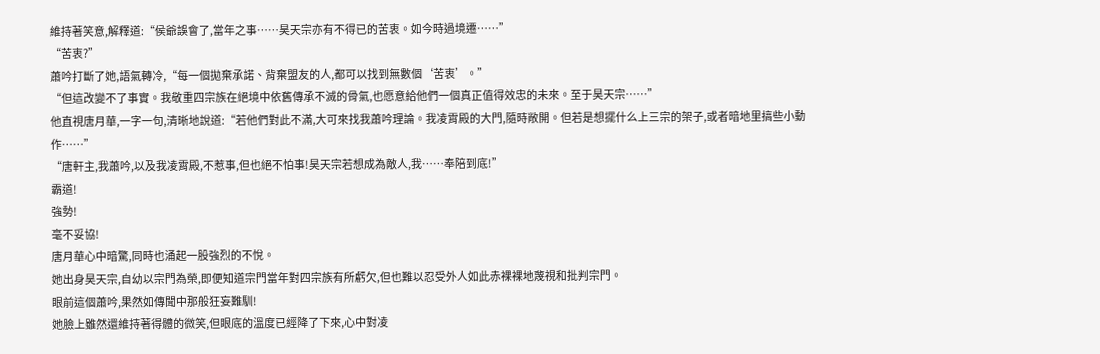維持著笑意,解釋道:“侯爺誤會了,當年之事……昊天宗亦有不得已的苦衷。如今時過境遷……”
“苦衷?”
蕭吟打斷了她,語氣轉冷,“每一個拋棄承諾、背棄盟友的人,都可以找到無數個‘苦衷’。”
“但這改變不了事實。我敬重四宗族在絕境中依舊傳承不滅的骨氣,也愿意給他們一個真正值得效忠的未來。至于昊天宗……”
他直視唐月華,一字一句,清晰地說道:“若他們對此不滿,大可來找我蕭吟理論。我凌霄殿的大門,隨時敞開。但若是想擺什么上三宗的架子,或者暗地里搞些小動作……”
“唐軒主,我蕭吟,以及我凌霄殿,不惹事,但也絕不怕事!昊天宗若想成為敵人,我……奉陪到底!”
霸道!
強勢!
毫不妥協!
唐月華心中暗驚,同時也涌起一股強烈的不悅。
她出身昊天宗,自幼以宗門為榮,即便知道宗門當年對四宗族有所虧欠,但也難以忍受外人如此赤裸裸地蔑視和批判宗門。
眼前這個蕭吟,果然如傳聞中那般狂妄難馴!
她臉上雖然還維持著得體的微笑,但眼底的溫度已經降了下來,心中對凌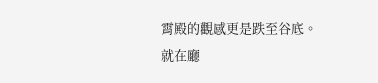霄殿的觀感更是跌至谷底。
就在廳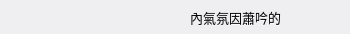內氣氛因蕭吟的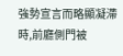強勢宣言而略顯凝滯時,前廳側門被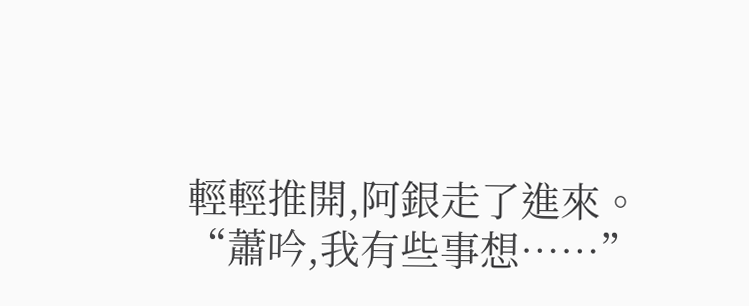輕輕推開,阿銀走了進來。
“蕭吟,我有些事想……”